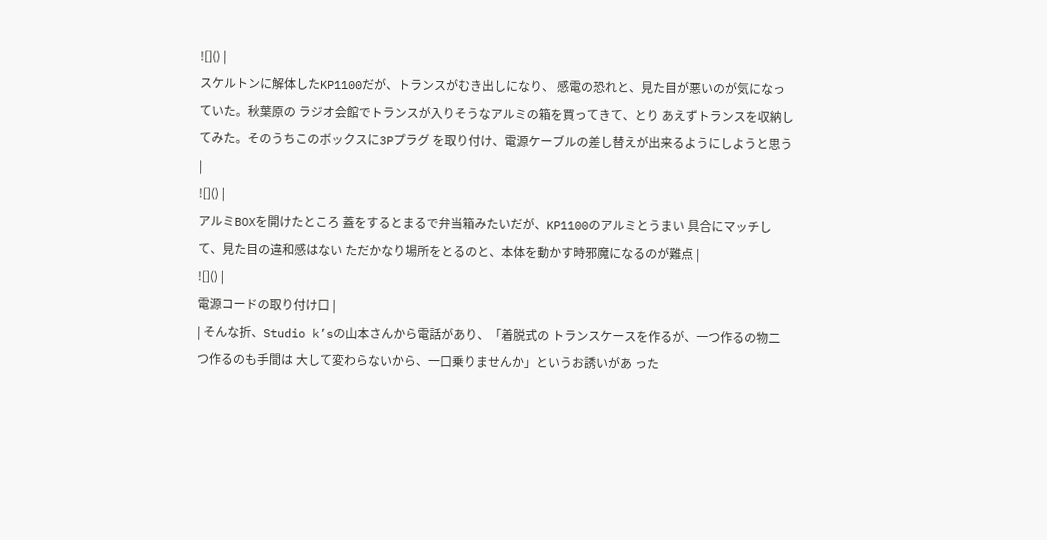![]() |
スケルトンに解体したKP1100だが、トランスがむき出しになり、 感電の恐れと、見た目が悪いのが気になっていた。秋葉原の ラジオ会館でトランスが入りそうなアルミの箱を買ってきて、とり あえずトランスを収納してみた。そのうちこのボックスに3Pプラグ を取り付け、電源ケーブルの差し替えが出来るようにしようと思う |
![]() |
アルミBOXを開けたところ 蓋をするとまるで弁当箱みたいだが、KP1100のアルミとうまい 具合にマッチして、見た目の違和感はない ただかなり場所をとるのと、本体を動かす時邪魔になるのが難点 |
![]() |
電源コードの取り付け口 |
| そんな折、Studio k’sの山本さんから電話があり、「着脱式の トランスケースを作るが、一つ作るの物二つ作るのも手間は 大して変わらないから、一口乗りませんか」というお誘いがあ った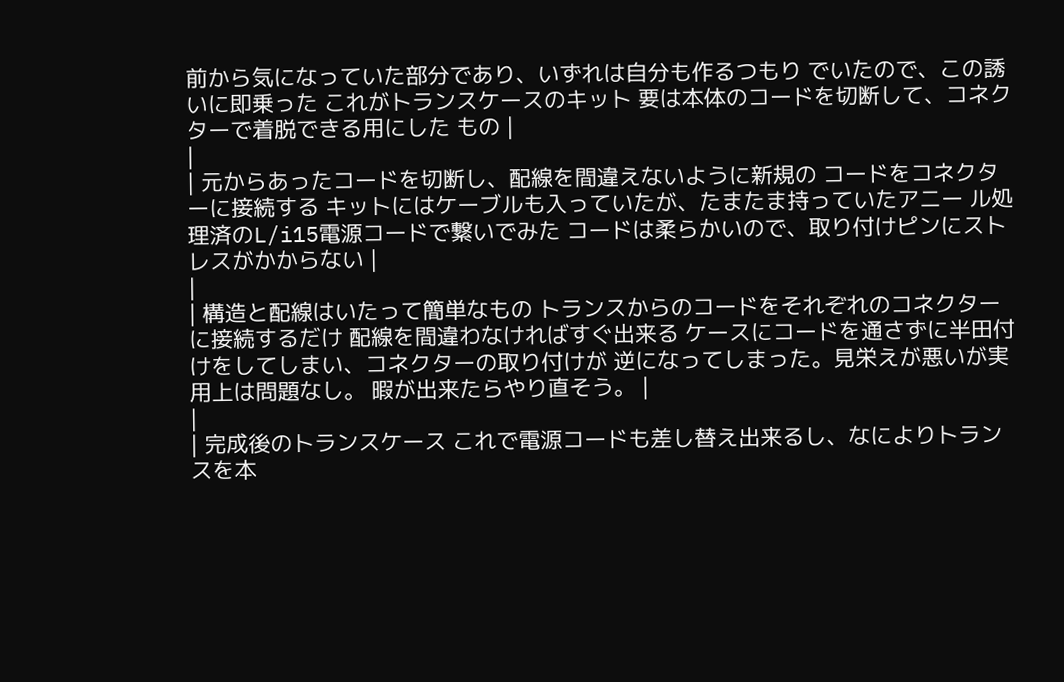前から気になっていた部分であり、いずれは自分も作るつもり でいたので、この誘いに即乗った これがトランスケースのキット 要は本体のコードを切断して、コネクターで着脱できる用にした もの |
|
| 元からあったコードを切断し、配線を間違えないように新規の コードをコネクターに接続する キットにはケーブルも入っていたが、たまたま持っていたアニー ル処理済のL/i15電源コードで繋いでみた コードは柔らかいので、取り付けピンにストレスがかからない |
|
| 構造と配線はいたって簡単なもの トランスからのコードをそれぞれのコネクターに接続するだけ 配線を間違わなければすぐ出来る ケースにコードを通さずに半田付けをしてしまい、コネクターの取り付けが 逆になってしまった。見栄えが悪いが実用上は問題なし。 暇が出来たらやり直そう。 |
|
| 完成後のトランスケース これで電源コードも差し替え出来るし、なによりトランスを本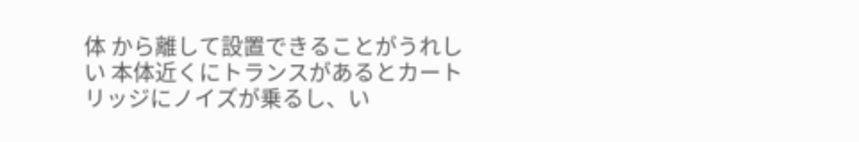体 から離して設置できることがうれしい 本体近くにトランスがあるとカートリッジにノイズが乗るし、い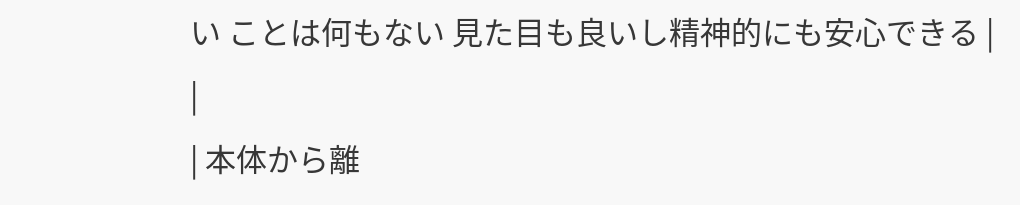い ことは何もない 見た目も良いし精神的にも安心できる |
|
| 本体から離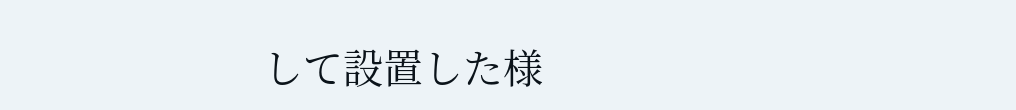して設置した様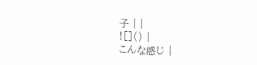子 | |
![]() |
こんな感じ |